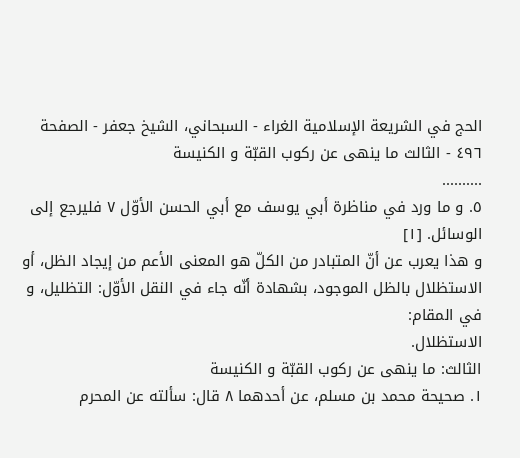الحج في الشريعة الإسلامية الغراء - السبحاني، الشيخ جعفر - الصفحة ٤٩٦ - الثالث ما ينهى عن ركوب القبّة و الكنيسة
..........
٥. و ما ورد في مناظرة أبي يوسف مع أبي الحسن الأوّل ٧ فليرجع إلى الوسائل. [١]
و هذا يعرب عن أنّ المتبادر من الكلّ هو المعنى الأعم من إيجاد الظل، أو الاستظلال بالظل الموجود، بشهادة أنّه جاء في النقل الأوّل: التظليل، و في المقام:
الاستظلال.
الثالث: ما ينهى عن ركوب القبّة و الكنيسة
١. صحيحة محمد بن مسلم، عن أحدهما ٨ قال: سألته عن المحرم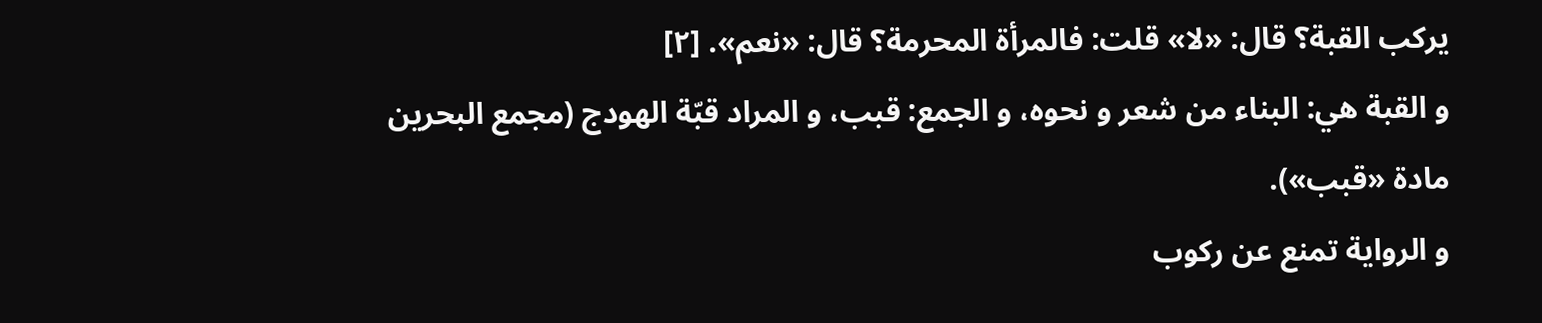يركب القبة؟ قال: «لا» قلت: فالمرأة المحرمة؟ قال: «نعم». [٢]
و القبة هي: البناء من شعر و نحوه، و الجمع: قبب، و المراد قبّة الهودج (مجمع البحرين مادة «قبب»).
و الرواية تمنع عن ركوب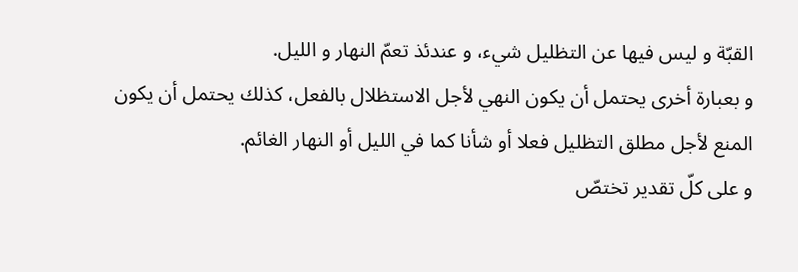القبّة و ليس فيها عن التظليل شيء، و عندئذ تعمّ النهار و الليل.
و بعبارة أخرى يحتمل أن يكون النهي لأجل الاستظلال بالفعل، كذلك يحتمل أن يكون المنع لأجل مطلق التظليل فعلا أو شأنا كما في الليل أو النهار الغائم.
و على كلّ تقدير تختصّ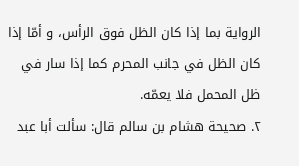الرواية بما إذا كان الظل فوق الرأس، و أمّا إذا كان الظل في جانب المحرم كما إذا سار في ظل المحمل فلا يعمّه.
٢. صحيحة هشام بن سالم قال: سألت أبا عبد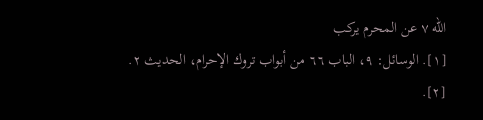اللّه ٧ عن المحرم يركب
[١]. الوسائل: ٩، الباب ٦٦ من أبواب تروك الإحرام، الحديث ٢.
[٢].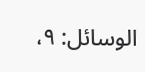الوسائل: ٩،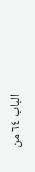الباب ٦٤ من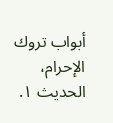أبواب تروك الإحرام، الحديث ١.